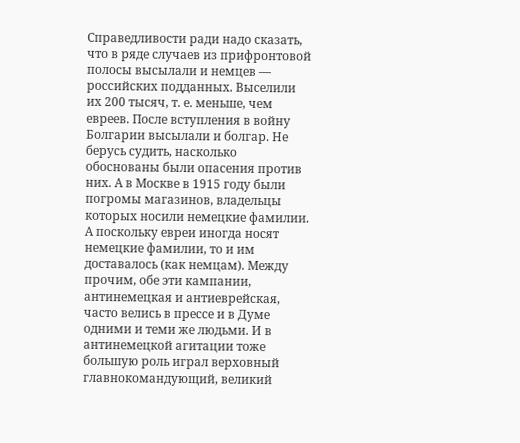Справедливости ради надо сказать, что в ряде случаев из прифронтовой полосы высылали и немцев — российских подданных. Выселили их 200 тысяч, т. е. меньше, чем евреев. После вступления в войну Болгарии высылали и болгар. Не берусь судить, насколько обоснованы были опасения против них. А в Москве в 1915 году были погромы магазинов, владельцы которых носили немецкие фамилии. А поскольку евреи иногда носят немецкие фамилии, то и им доставалось (как немцам). Между прочим, обе эти кампании, антинемецкая и антиеврейская, часто велись в прессе и в Думе одними и теми же людьми. И в антинемецкой агитации тоже большую роль играл верховный главнокомандующий, великий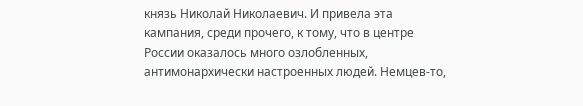князь Николай Николаевич. И привела эта кампания, среди прочего, к тому, что в центре России оказалось много озлобленных, антимонархически настроенных людей. Немцев-то,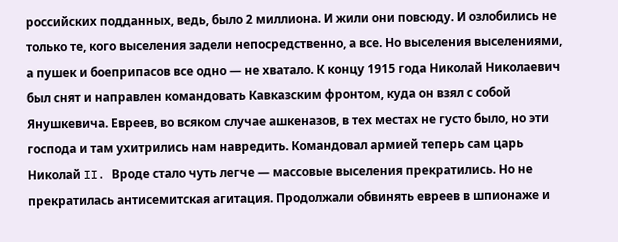российских подданных, ведь, было 2 миллиона. И жили они повсюду. И озлобились не только те, кого выселения задели непосредственно, а все. Но выселения выселениями, а пушек и боеприпасов все одно — не хватало. К концу 1915 года Николай Николаевич был снят и направлен командовать Кавказским фронтом, куда он взял с собой Янушкевича. Евреев, во всяком случае ашкеназов, в тех местах не густо было, но эти господа и там ухитрились нам навредить. Командовал армией теперь сам царь Николай II. Вроде стало чуть легче — массовые выселения прекратились. Но не прекратилась антисемитская агитация. Продолжали обвинять евреев в шпионаже и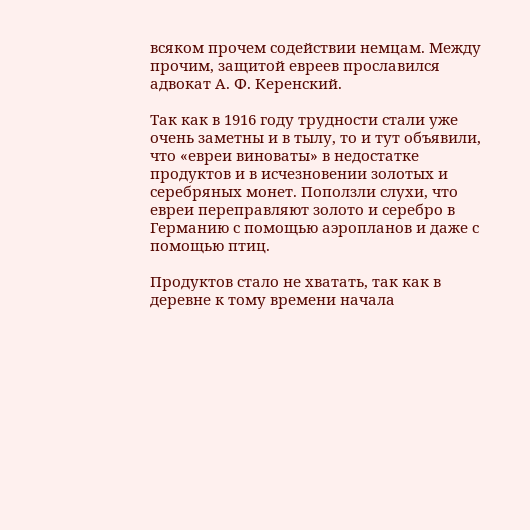всяком прочем содействии немцам. Между прочим, защитой евреев прославился адвокат А. Ф. Керенский.

Так как в 1916 году трудности стали уже очень заметны и в тылу, то и тут объявили, что «евреи виноваты» в недостатке продуктов и в исчезновении золотых и серебряных монет. Поползли слухи, что евреи переправляют золото и серебро в Германию с помощью аэропланов и даже с помощью птиц.

Продуктов стало не хватать, так как в деревне к тому времени начала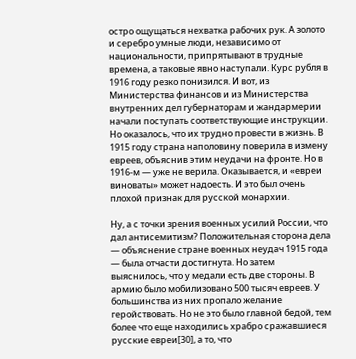остро ощущаться нехватка рабочих рук. А золото и серебро умные люди, независимо от национальности, припрятывают в трудные времена, а таковые явно наступали. Курс рубля в 1916 году резко понизился. И вот, из Министерства финансов и из Министерства внутренних дел губернаторам и жандармерии начали поступать соответствующие инструкции. Но оказалось, что их трудно провести в жизнь. В 1915 году страна наполовину поверила в измену евреев, объяснив этим неудачи на фронте. Но в 1916-м — уже не верила. Оказывается, и «евреи виноваты» может надоесть. И это был очень плохой признак для русской монархии.

Ну, а с точки зрения военных усилий России, что дал антисемитизм? Положительная сторона дела — объяснение стране военных неудач 1915 года — была отчасти достигнута. Но затем выяснилось, что у медали есть две стороны. В армию было мобилизовано 500 тысяч евреев. У большинства из них пропало желание геройствовать. Но не это было главной бедой, тем более что еще находились храбро сражавшиеся русские евреи[30], а то, что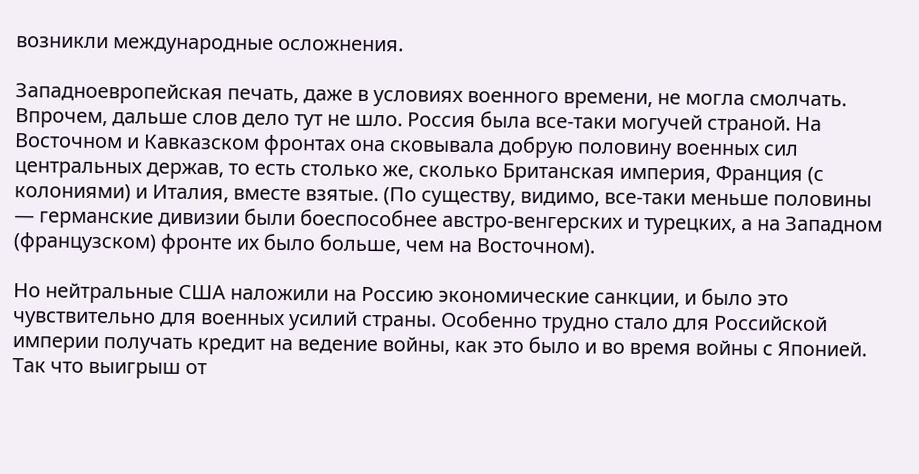возникли международные осложнения.

Западноевропейская печать, даже в условиях военного времени, не могла смолчать. Впрочем, дальше слов дело тут не шло. Россия была все-таки могучей страной. На Восточном и Кавказском фронтах она сковывала добрую половину военных сил центральных держав, то есть столько же, сколько Британская империя, Франция (с колониями) и Италия, вместе взятые. (По существу, видимо, все-таки меньше половины — германские дивизии были боеспособнее австро-венгерских и турецких, а на Западном (французском) фронте их было больше, чем на Восточном).

Но нейтральные США наложили на Россию экономические санкции, и было это чувствительно для военных усилий страны. Особенно трудно стало для Российской империи получать кредит на ведение войны, как это было и во время войны с Японией. Так что выигрыш от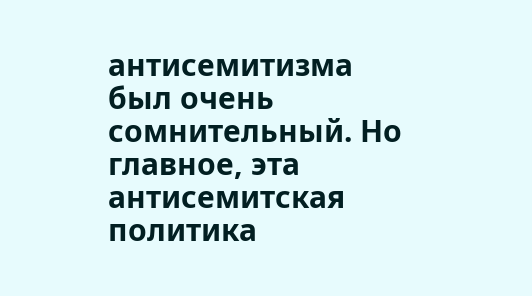антисемитизма был очень сомнительный. Но главное, эта антисемитская политика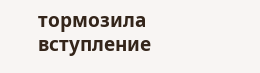тормозила вступление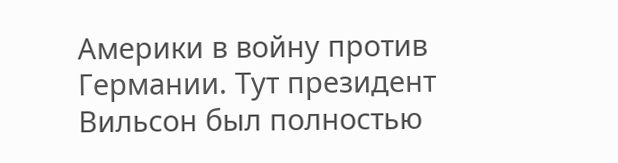Америки в войну против Германии. Тут президент Вильсон был полностью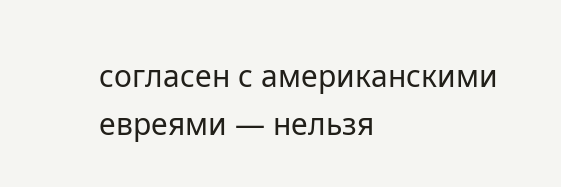согласен с американскими евреями — нельзя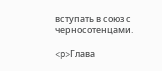вступать в союз с черносотенцами.

<p>Глава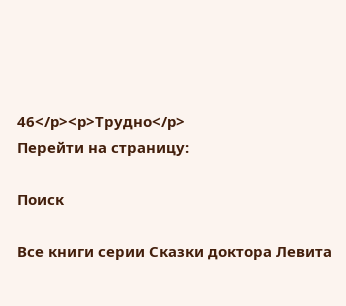46</p><p>Трудно</p>
Перейти на страницу:

Поиск

Все книги серии Сказки доктора Левита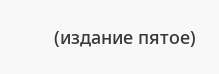(издание пятое)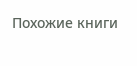Похожие книги